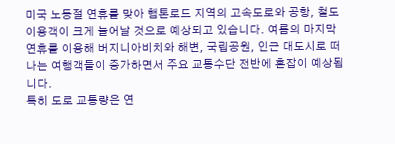미국 노동절 연휴를 맞아 햄톤로드 지역의 고속도로와 공항, 철도 이용객이 크게 늘어날 것으로 예상되고 있습니다. 여름의 마지막 연휴를 이용해 버지니아비치와 해변, 국립공원, 인근 대도시로 떠나는 여행객들이 증가하면서 주요 교통수단 전반에 혼잡이 예상됩니다.
특히 도로 교통량은 연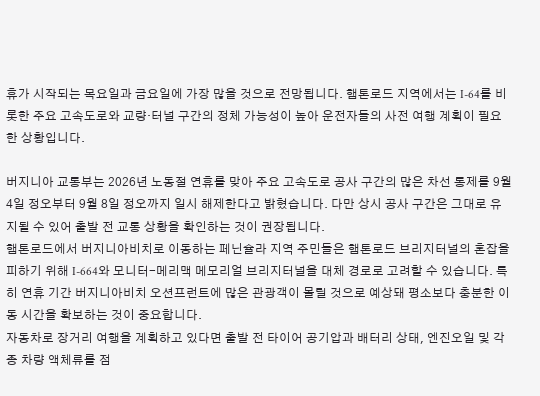휴가 시작되는 목요일과 금요일에 가장 많을 것으로 전망됩니다. 햄톤로드 지역에서는 I-64를 비롯한 주요 고속도로와 교량·터널 구간의 정체 가능성이 높아 운전자들의 사전 여행 계획이 필요한 상황입니다.

버지니아 교통부는 2026년 노동절 연휴를 맞아 주요 고속도로 공사 구간의 많은 차선 통제를 9월 4일 정오부터 9월 8일 정오까지 일시 해제한다고 밝혔습니다. 다만 상시 공사 구간은 그대로 유지될 수 있어 출발 전 교통 상황을 확인하는 것이 권장됩니다.
햄톤로드에서 버지니아비치로 이동하는 페닌슐라 지역 주민들은 햄톤로드 브리지터널의 혼잡을 피하기 위해 I-664와 모니터-메리맥 메모리얼 브리지터널을 대체 경로로 고려할 수 있습니다. 특히 연휴 기간 버지니아비치 오션프런트에 많은 관광객이 몰릴 것으로 예상돼 평소보다 충분한 이동 시간을 확보하는 것이 중요합니다.
자동차로 장거리 여행을 계획하고 있다면 출발 전 타이어 공기압과 배터리 상태, 엔진오일 및 각종 차량 액체류를 점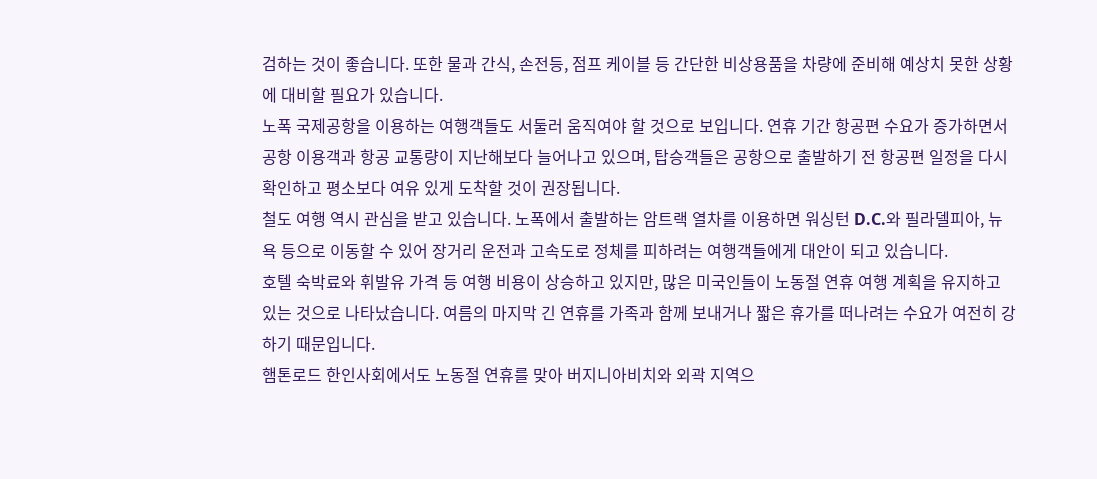검하는 것이 좋습니다. 또한 물과 간식, 손전등, 점프 케이블 등 간단한 비상용품을 차량에 준비해 예상치 못한 상황에 대비할 필요가 있습니다.
노폭 국제공항을 이용하는 여행객들도 서둘러 움직여야 할 것으로 보입니다. 연휴 기간 항공편 수요가 증가하면서 공항 이용객과 항공 교통량이 지난해보다 늘어나고 있으며, 탑승객들은 공항으로 출발하기 전 항공편 일정을 다시 확인하고 평소보다 여유 있게 도착할 것이 권장됩니다.
철도 여행 역시 관심을 받고 있습니다. 노폭에서 출발하는 암트랙 열차를 이용하면 워싱턴 D.C.와 필라델피아, 뉴욕 등으로 이동할 수 있어 장거리 운전과 고속도로 정체를 피하려는 여행객들에게 대안이 되고 있습니다.
호텔 숙박료와 휘발유 가격 등 여행 비용이 상승하고 있지만, 많은 미국인들이 노동절 연휴 여행 계획을 유지하고 있는 것으로 나타났습니다. 여름의 마지막 긴 연휴를 가족과 함께 보내거나 짧은 휴가를 떠나려는 수요가 여전히 강하기 때문입니다.
햄톤로드 한인사회에서도 노동절 연휴를 맞아 버지니아비치와 외곽 지역으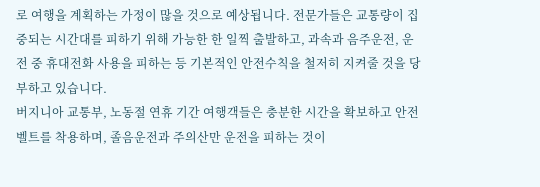로 여행을 계획하는 가정이 많을 것으로 예상됩니다. 전문가들은 교통량이 집중되는 시간대를 피하기 위해 가능한 한 일찍 출발하고, 과속과 음주운전, 운전 중 휴대전화 사용을 피하는 등 기본적인 안전수칙을 철저히 지켜줄 것을 당부하고 있습니다.
버지니아 교통부, 노동절 연휴 기간 여행객들은 충분한 시간을 확보하고 안전벨트를 착용하며, 졸음운전과 주의산만 운전을 피하는 것이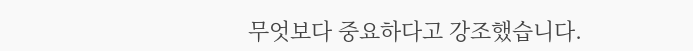무엇보다 중요하다고 강조했습니다.